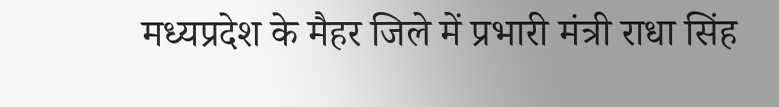मध्यप्रदेश के मैहर जिले में प्रभारी मंत्री राधा सिंह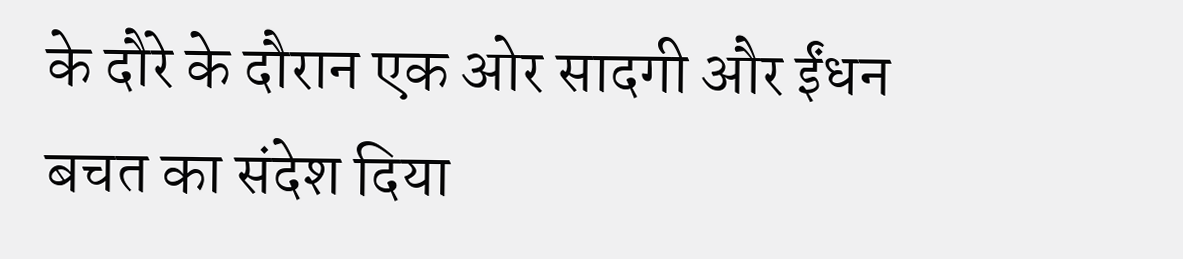के दौरे के दौरान एक ओर सादगी और ईंधन बचत का संदेश दिया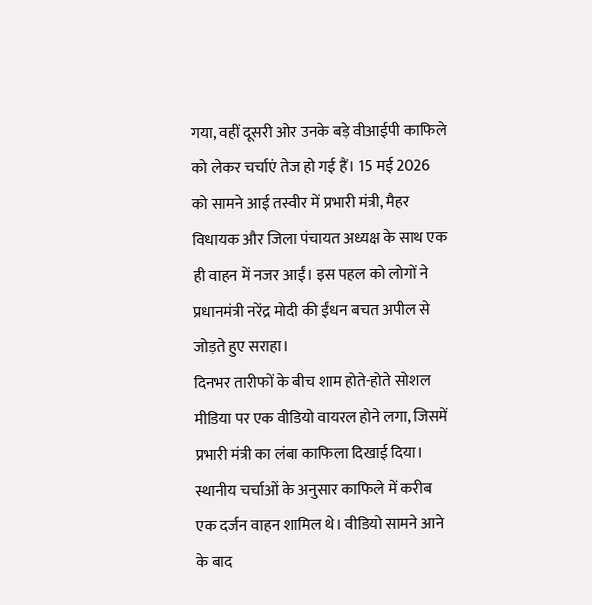गया, वहीं दूसरी ओर उनके बड़े वीआईपी काफिले को लेकर चर्चाएं तेज हो गई हैं। 15 मई 2026 को सामने आई तस्वीर में प्रभारी मंत्री, मैहर विधायक और जिला पंचायत अध्यक्ष के साथ एक ही वाहन में नजर आईं। इस पहल को लोगों ने प्रधानमंत्री नरेंद्र मोदी की ईंधन बचत अपील से जोड़ते हुए सराहा।
दिनभर तारीफों के बीच शाम होते-होते सोशल मीडिया पर एक वीडियो वायरल होने लगा, जिसमें प्रभारी मंत्री का लंबा काफिला दिखाई दिया। स्थानीय चर्चाओं के अनुसार काफिले में करीब एक दर्जन वाहन शामिल थे। वीडियो सामने आने के बाद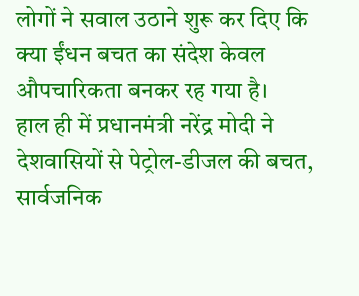लोगों ने सवाल उठाने शुरू कर दिए कि क्या ईंधन बचत का संदेश केवल औपचारिकता बनकर रह गया है।
हाल ही में प्रधानमंत्री नरेंद्र मोदी ने देशवासियों से पेट्रोल-डीजल की बचत, सार्वजनिक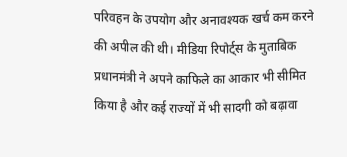परिवहन के उपयोग और अनावश्यक खर्च कम करने की अपील की थी। मीडिया रिपोर्ट्स के मुताबिक प्रधानमंत्री ने अपने काफिले का आकार भी सीमित किया है और कई राज्यों में भी सादगी को बढ़ावा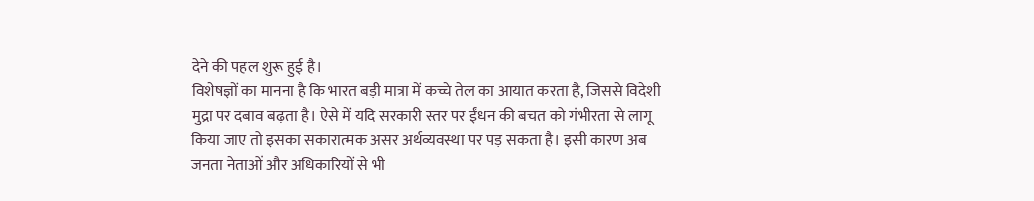देने की पहल शुरू हुई है।
विशेषज्ञों का मानना है कि भारत बड़ी मात्रा में कच्चे तेल का आयात करता है, जिससे विदेशी मुद्रा पर दबाव बढ़ता है। ऐसे में यदि सरकारी स्तर पर ईंधन की बचत को गंभीरता से लागू किया जाए तो इसका सकारात्मक असर अर्थव्यवस्था पर पड़ सकता है। इसी कारण अब जनता नेताओं और अधिकारियों से भी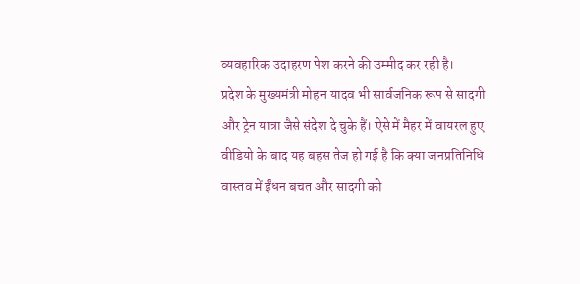व्यवहारिक उदाहरण पेश करने की उम्मीद कर रही है।
प्रदेश के मुख्यमंत्री मोहन यादव भी सार्वजनिक रूप से सादगी और ट्रेन यात्रा जैसे संदेश दे चुके हैं। ऐसे में मैहर में वायरल हुए वीडियो के बाद यह बहस तेज हो गई है कि क्या जनप्रतिनिधि वास्तव में ईंधन बचत और सादगी को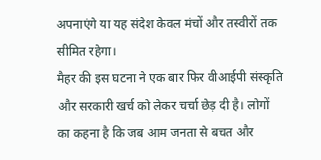अपनाएंगे या यह संदेश केवल मंचों और तस्वीरों तक सीमित रहेगा।
मैहर की इस घटना ने एक बार फिर वीआईपी संस्कृति और सरकारी खर्च को लेकर चर्चा छेड़ दी है। लोगों का कहना है कि जब आम जनता से बचत और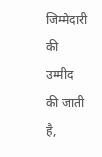जिम्मेदारी की उम्मीद की जाती है,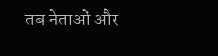तब नेताओं और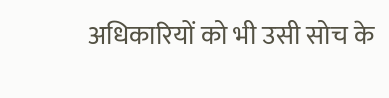अधिकारियों को भी उसी सोच के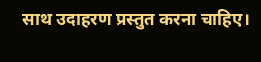साथ उदाहरण प्रस्तुत करना चाहिए।